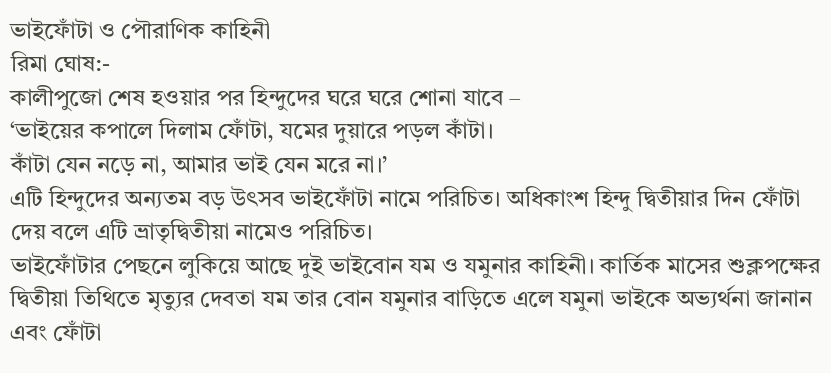ভাইফোঁটা ও পৌরাণিক কাহিনী
রিমা ঘোষ:-
কালীপুজো শেষ হওয়ার পর হিন্দুদের ঘরে ঘরে শোনা যাবে –
‘ভাইয়ের কপালে দিলাম ফোঁটা, যমের দুয়ারে পড়ল কাঁটা।
কাঁটা যেন নড়ে না, আমার ভাই যেন মরে না।’
এটি হিন্দুদের অন্যতম বড় উৎসব ভাইফোঁটা নামে পরিচিত। অধিকাংশ হিন্দু দ্বিতীয়ার দিন ফোঁটা দেয় বলে এটি ভ্রাতৃদ্বিতীয়া নামেও পরিচিত।
ভাইফোঁটার পেছনে লুকিয়ে আছে দুই ভাইবোন যম ও যমুনার কাহিনী। কার্তিক মাসের শুক্লপক্ষের দ্বিতীয়া তিথিতে মৃত্যুর দেবতা যম তার বোন যমুনার বাড়িতে এলে যমুনা ভাইকে অভ্যর্থনা জানান এবং ফোঁটা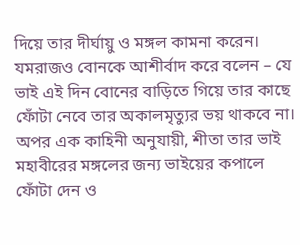দিয়ে তার দীর্ঘায়ু ও মঙ্গল কামনা করেন। যমরাজও বোনকে আশীর্বাদ করে বলেন – যে ভাই এই দিন বোনের বাড়িতে গিয়ে তার কাছে ফোঁটা নেবে তার অকালমৃত্যুর ভয় থাকবে না।
অপর এক কাহিনী অনুযায়ী, শীতা তার ভাই মহাবীরের মঙ্গলের জন্য ভাইয়ের কপালে ফোঁটা দেন ও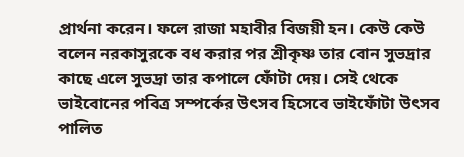প্রার্থনা করেন। ফলে রাজা মহাবীর বিজয়ী হন। কেউ কেউ বলেন নরকাসুরকে বধ করার পর শ্রীকৃষ্ণ তার বোন সুভদ্রার কাছে এলে সুভদ্রা তার কপালে ফোঁটা দেয়। সেই থেকে ভাইবোনের পবিত্র সম্পর্কের উৎসব হিসেবে ভাইফোঁটা উৎসব পালিত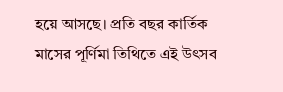হয়ে আসছে। প্রতি বছর কার্তিক মাসের পূর্ণিমা তিথিতে এই উৎসব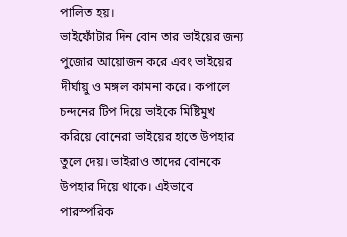পালিত হয়।
ভাইফোঁটার দিন বোন তার ভাইয়ের জন্য পুজোর আয়োজন করে এবং ভাইয়ের দীর্ঘায়ু ও মঙ্গল কামনা করে। কপালে চন্দনের টিপ দিয়ে ভাইকে মিষ্টিমুখ করিয়ে বোনেরা ভাইয়ের হাতে উপহার তুলে দেয়। ভাইরাও তাদের বোনকে উপহার দিয়ে থাকে। এইভাবে পারস্পরিক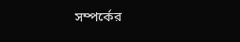সম্পর্কের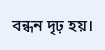বন্ধন দৃঢ় হয়।